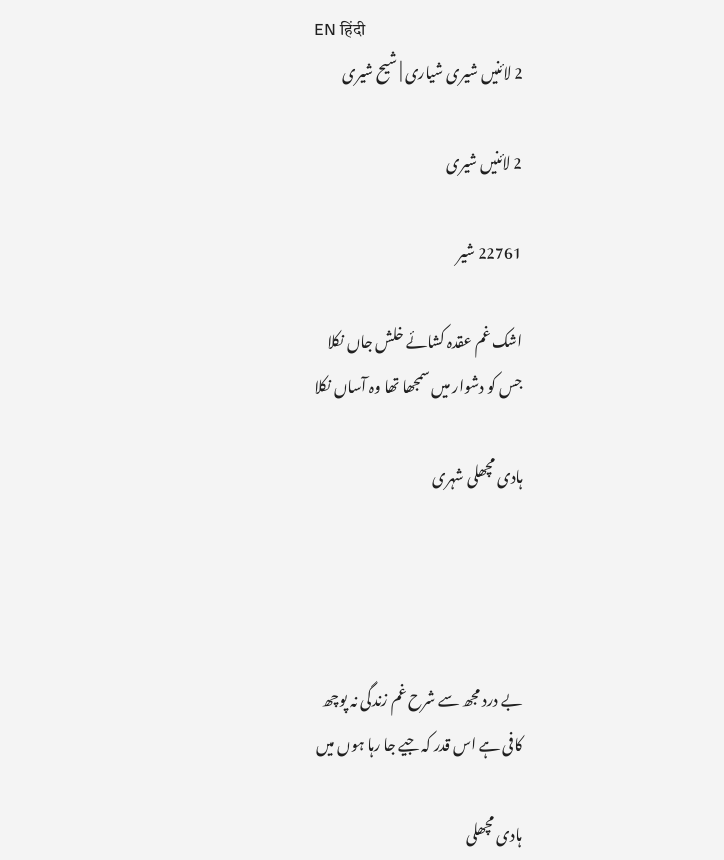EN हिंदी
2 لائنیں شیری شیاری | شیح شیری

2 لائنیں شیری

22761 شیر

اشک غم عقدہ کشائے خلش جاں نکلا
جس کو دشوار میں سمجھا تھا وہ آساں نکلا

ہادی مچھلی شہری




بے درد مجھ سے شرح غم زندگی نہ پوچھ
کافی ہے اس قدر کہ جیے جا رہا ہوں میں

ہادی مچھلی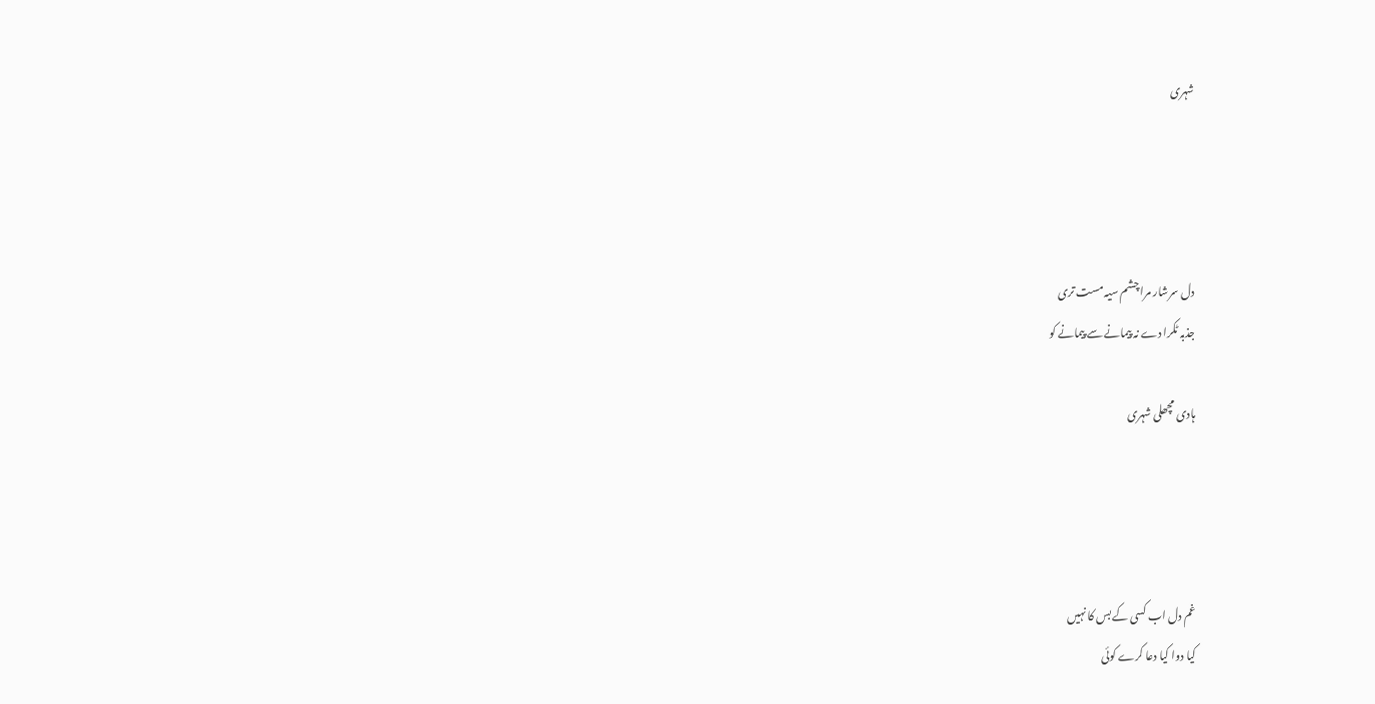شہری




دل سرشار مرا چشم سیہ مست تری
جذبہ ٹکرا دے نہ پیمانے سے پیمانے کو

ہادی مچھلی شہری




غم دل اب کسی کے بس کا نہیں
کیا دوا کیا دعا کرے کوئی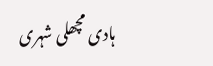ہادی مچھلی شہری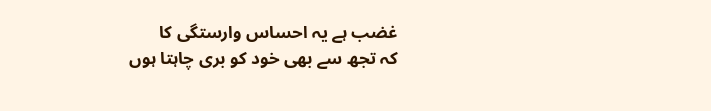غضب ہے یہ احساس وارستگی کا
کہ تجھ سے بھی خود کو بری چاہتا ہوں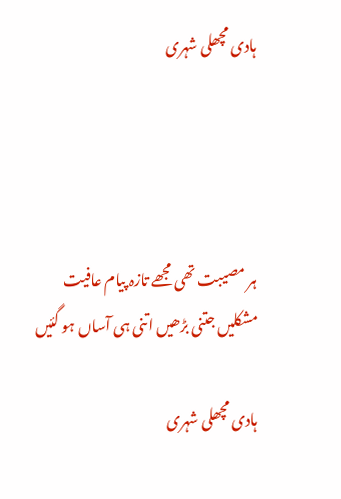ہادی مچھلی شہری




ہر مصیبت تھی مجھے تازہ پیام عافیت
مشکلیں جتنی بڑھیں اتنی ہی آساں ہو گئیں

ہادی مچھلی شہری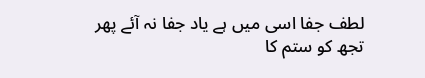لطف جفا اسی میں ہے یاد جفا نہ آئے پھر
تجھ کو ستم کا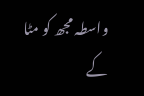واسطہ مجھ کو مٹا کے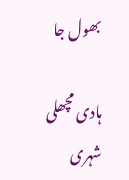بھول جا

ہادی مچھلی شہری